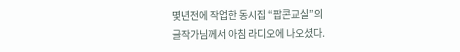몇년전에 작업한 동시집 “팝콘교실”의
글작가님께서 아침 라디오에 나오셨다.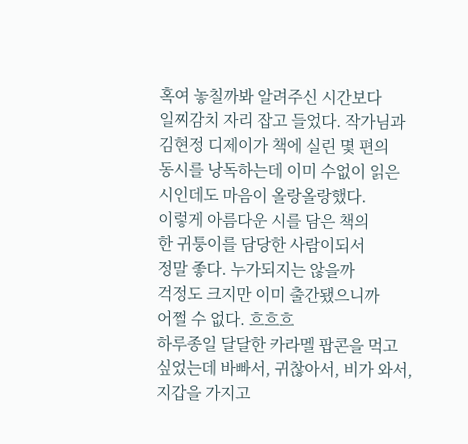혹여 놓칠까봐 알려주신 시간보다
일찌감치 자리 잡고 들었다. 작가님과
김현정 디제이가 책에 실린 몇 편의
동시를 낭독하는데 이미 수없이 읽은
시인데도 마음이 올랑올랑했다.
이렇게 아름다운 시를 담은 책의
한 귀퉁이를 담당한 사람이되서
정말 좋다. 누가되지는 않을까
걱정도 크지만 이미 출간됐으니까
어쩔 수 없다. 흐흐흐
하루종일 달달한 카라멜 팝콘을 먹고
싶었는데 바빠서, 귀찮아서, 비가 와서,
지갑을 가지고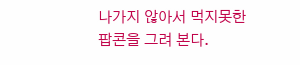나가지 않아서 먹지못한
팝콘을 그려 본다.